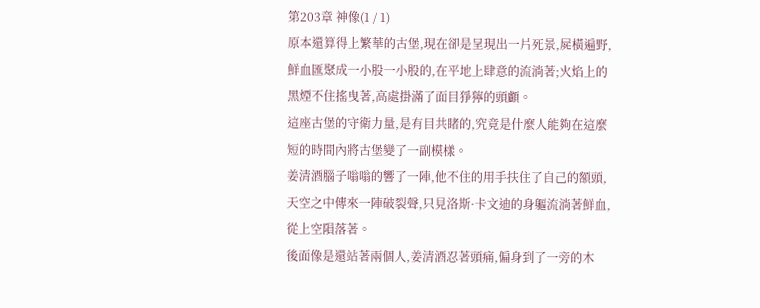第203章 神像(1 / 1)
原本還算得上繁華的古堡,現在卻是呈現出一片死景,屍橫遍野,鮮血匯聚成一小股一小股的,在平地上肆意的流淌著;火焰上的黑煙不住搖曳著,高處掛滿了面目猙獰的頭顱。
這座古堡的守衛力量,是有目共睹的,究竟是什麼人能夠在這麼短的時間內將古堡變了一副模樣。
姜清酒腦子嗡嗡的響了一陣,他不住的用手扶住了自己的額頭,天空之中傳來一陣破裂聲,只見洛斯·卡文迪的身軀流淌著鮮血,從上空隕落著。
後面像是還站著兩個人,姜清酒忍著頭痛,偏身到了一旁的木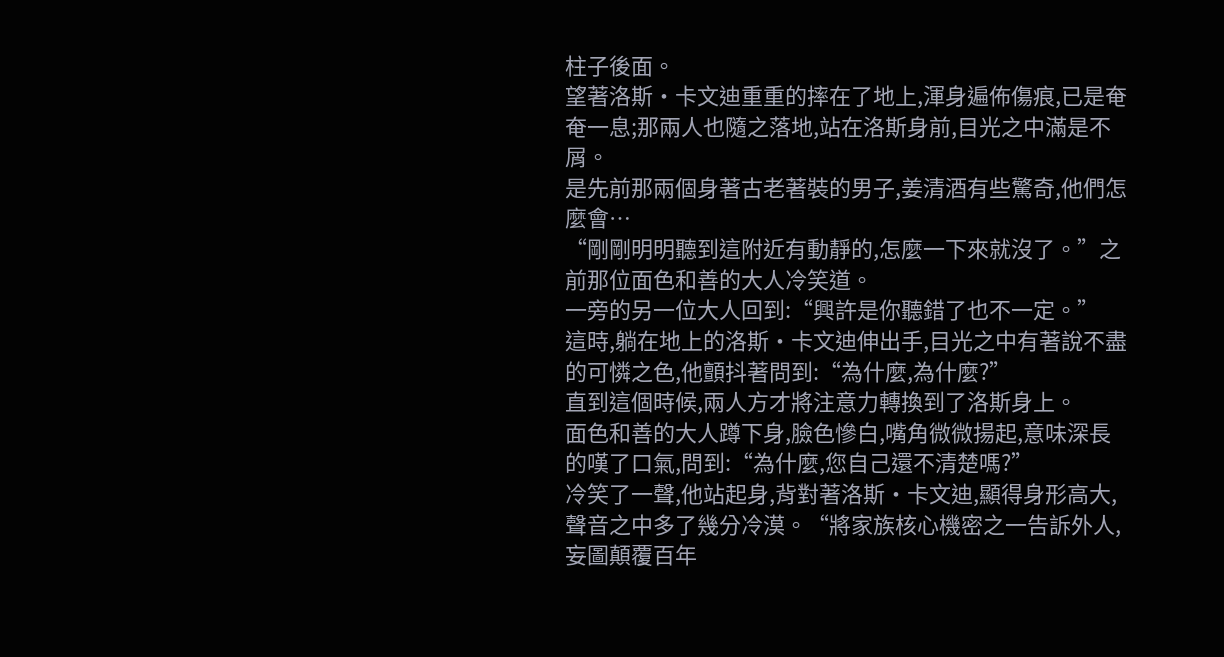柱子後面。
望著洛斯·卡文迪重重的摔在了地上,渾身遍佈傷痕,已是奄奄一息;那兩人也隨之落地,站在洛斯身前,目光之中滿是不屑。
是先前那兩個身著古老著裝的男子,姜清酒有些驚奇,他們怎麼會…
“剛剛明明聽到這附近有動靜的,怎麼一下來就沒了。”之前那位面色和善的大人冷笑道。
一旁的另一位大人回到:“興許是你聽錯了也不一定。”
這時,躺在地上的洛斯·卡文迪伸出手,目光之中有著說不盡的可憐之色,他顫抖著問到:“為什麼,為什麼?”
直到這個時候,兩人方才將注意力轉換到了洛斯身上。
面色和善的大人蹲下身,臉色慘白,嘴角微微揚起,意味深長的嘆了口氣,問到:“為什麼,您自己還不清楚嗎?”
冷笑了一聲,他站起身,背對著洛斯·卡文迪,顯得身形高大,聲音之中多了幾分冷漠。“將家族核心機密之一告訴外人,妄圖顛覆百年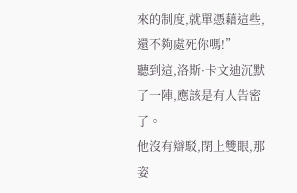來的制度,就單憑藉這些,還不夠處死你嗎!”
聽到這,洛斯·卡文迪沉默了一陣,應該是有人告密了。
他沒有辯駁,閉上雙眼,那姿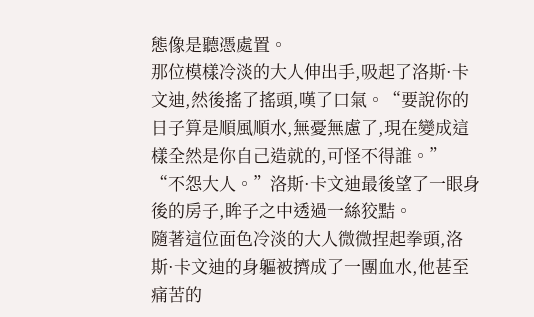態像是聽憑處置。
那位模樣冷淡的大人伸出手,吸起了洛斯·卡文迪,然後搖了搖頭,嘆了口氣。“要說你的日子算是順風順水,無憂無慮了,現在變成這樣全然是你自己造就的,可怪不得誰。”
“不怨大人。”洛斯·卡文迪最後望了一眼身後的房子,眸子之中透過一絲狡黠。
隨著這位面色冷淡的大人微微捏起拳頭,洛斯·卡文迪的身軀被擠成了一團血水,他甚至痛苦的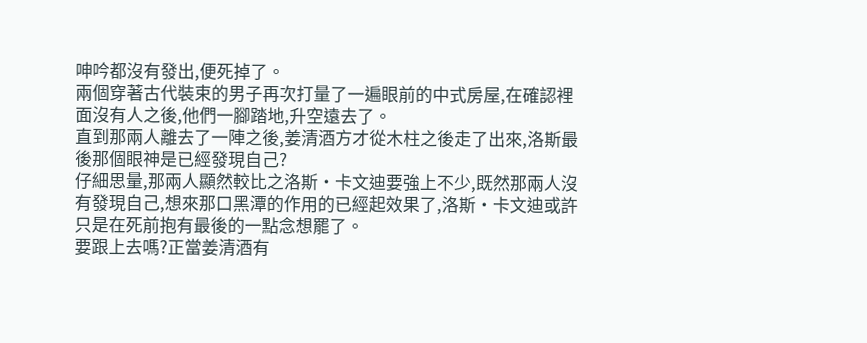呻吟都沒有發出,便死掉了。
兩個穿著古代裝束的男子再次打量了一遍眼前的中式房屋,在確認裡面沒有人之後,他們一腳踏地,升空遠去了。
直到那兩人離去了一陣之後,姜清酒方才從木柱之後走了出來,洛斯最後那個眼神是已經發現自己?
仔細思量,那兩人顯然較比之洛斯·卡文迪要強上不少,既然那兩人沒有發現自己,想來那口黑潭的作用的已經起效果了,洛斯·卡文迪或許只是在死前抱有最後的一點念想罷了。
要跟上去嗎?正當姜清酒有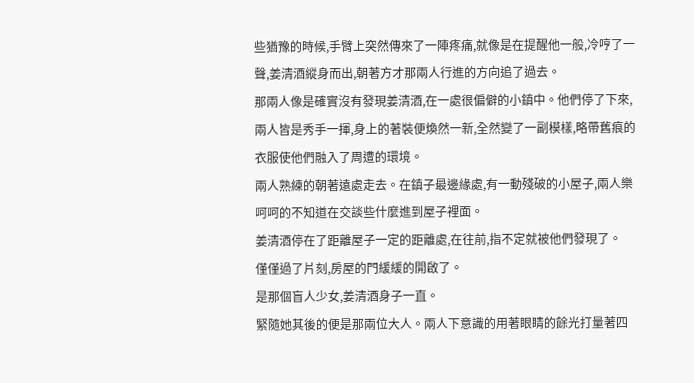些猶豫的時候,手臂上突然傳來了一陣疼痛,就像是在提醒他一般,冷哼了一聲,姜清酒縱身而出,朝著方才那兩人行進的方向追了過去。
那兩人像是確實沒有發現姜清酒,在一處很偏僻的小鎮中。他們停了下來,兩人皆是秀手一揮,身上的著裝便煥然一新,全然變了一副模樣,略帶舊痕的衣服使他們融入了周遭的環境。
兩人熟練的朝著遠處走去。在鎮子最邊緣處,有一動殘破的小屋子,兩人樂呵呵的不知道在交談些什麼進到屋子裡面。
姜清酒停在了距離屋子一定的距離處,在往前,指不定就被他們發現了。
僅僅過了片刻,房屋的門緩緩的開啟了。
是那個盲人少女,姜清酒身子一直。
緊隨她其後的便是那兩位大人。兩人下意識的用著眼睛的餘光打量著四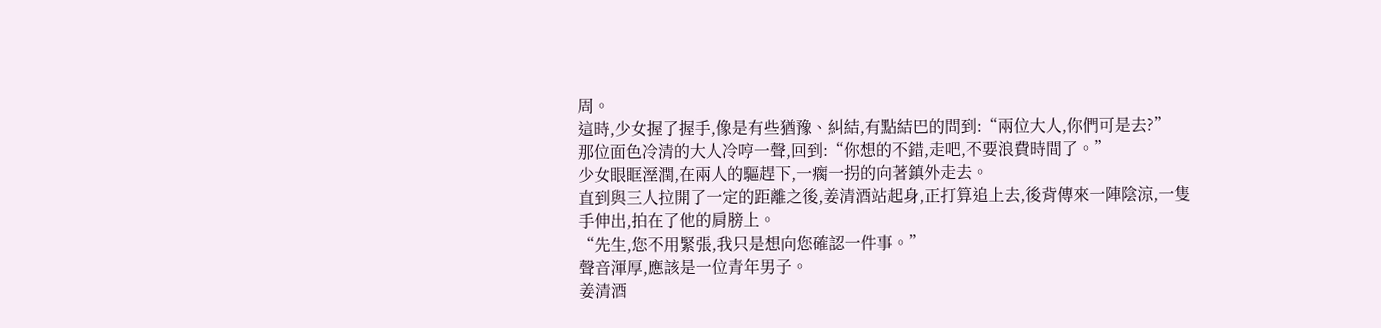周。
這時,少女握了握手,像是有些猶豫、糾結,有點結巴的問到:“兩位大人,你們可是去?”
那位面色冷清的大人冷哼一聲,回到:“你想的不錯,走吧,不要浪費時間了。”
少女眼眶溼潤,在兩人的驅趕下,一瘸一拐的向著鎮外走去。
直到與三人拉開了一定的距離之後,姜清酒站起身,正打算追上去,後背傳來一陣陰涼,一隻手伸出,拍在了他的肩膀上。
“先生,您不用緊張,我只是想向您確認一件事。”
聲音渾厚,應該是一位青年男子。
姜清酒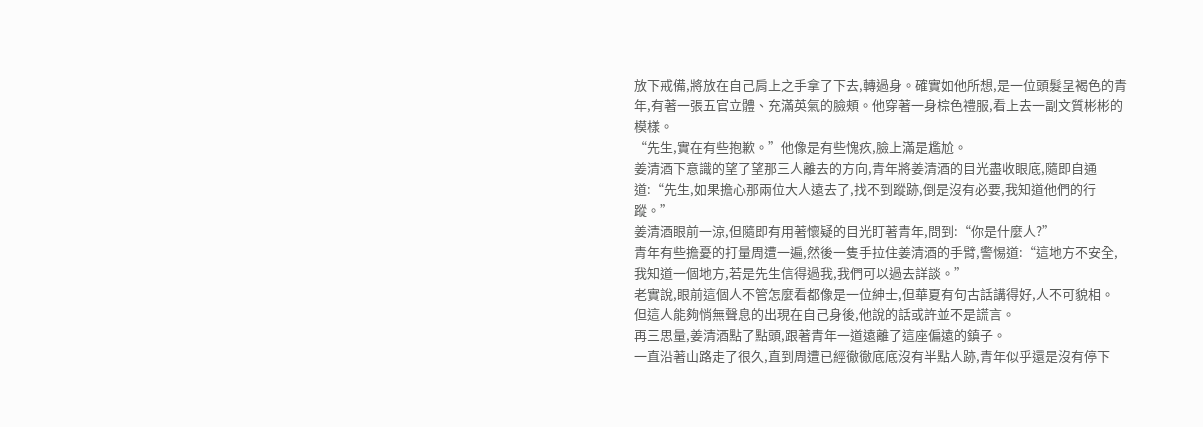放下戒備,將放在自己肩上之手拿了下去,轉過身。確實如他所想,是一位頭髮呈褐色的青年,有著一張五官立體、充滿英氣的臉頰。他穿著一身棕色禮服,看上去一副文質彬彬的模樣。
“先生,實在有些抱歉。”他像是有些愧疚,臉上滿是尷尬。
姜清酒下意識的望了望那三人離去的方向,青年將姜清酒的目光盡收眼底,隨即自通道:“先生,如果擔心那兩位大人遠去了,找不到蹤跡,倒是沒有必要,我知道他們的行蹤。”
姜清酒眼前一涼,但隨即有用著懷疑的目光盯著青年,問到:“你是什麼人?”
青年有些擔憂的打量周遭一遍,然後一隻手拉住姜清酒的手臂,警惕道:“這地方不安全,我知道一個地方,若是先生信得過我,我們可以過去詳談。”
老實說,眼前這個人不管怎麼看都像是一位紳士,但華夏有句古話講得好,人不可貌相。
但這人能夠悄無聲息的出現在自己身後,他說的話或許並不是謊言。
再三思量,姜清酒點了點頭,跟著青年一道遠離了這座偏遠的鎮子。
一直沿著山路走了很久,直到周遭已經徹徹底底沒有半點人跡,青年似乎還是沒有停下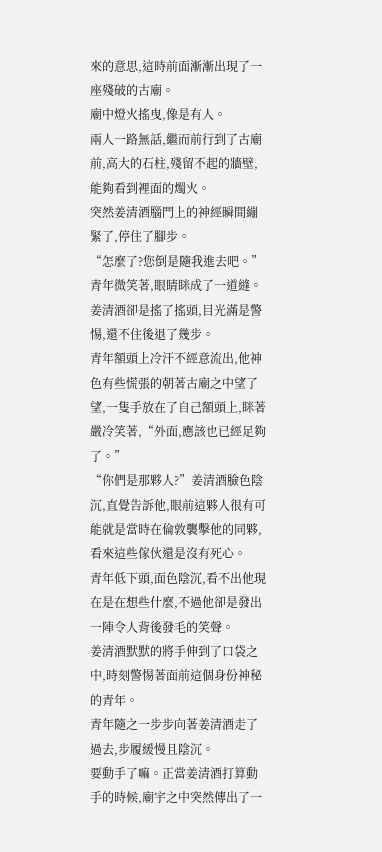來的意思,這時前面漸漸出現了一座殘破的古廟。
廟中燈火搖曳,像是有人。
兩人一路無話,繼而前行到了古廟前,高大的石柱,殘留不起的牆壁,能夠看到裡面的燭火。
突然姜清酒腦門上的神經瞬間繃緊了,停住了腳步。
“怎麼了?您倒是隨我進去吧。”青年微笑著,眼睛眯成了一道縫。
姜清酒卻是搖了搖頭,目光滿是警惕,還不住後退了幾步。
青年額頭上冷汗不經意流出,他神色有些慌張的朝著古廟之中望了望,一隻手放在了自己額頭上,眯著嚴冷笑著,“外面,應該也已經足夠了。”
“你們是那夥人?”姜清酒臉色陰沉,直覺告訴他,眼前這夥人很有可能就是當時在倫敦襲擊他的同夥,看來這些傢伙還是沒有死心。
青年低下頭,面色陰沉,看不出他現在是在想些什麼,不過他卻是發出一陣令人背後發毛的笑聲。
姜清酒默默的將手伸到了口袋之中,時刻警惕著面前這個身份神秘的青年。
青年隨之一步步向著姜清酒走了過去,步履緩慢且陰沉。
要動手了嘛。正當姜清酒打算動手的時候,廟宇之中突然傳出了一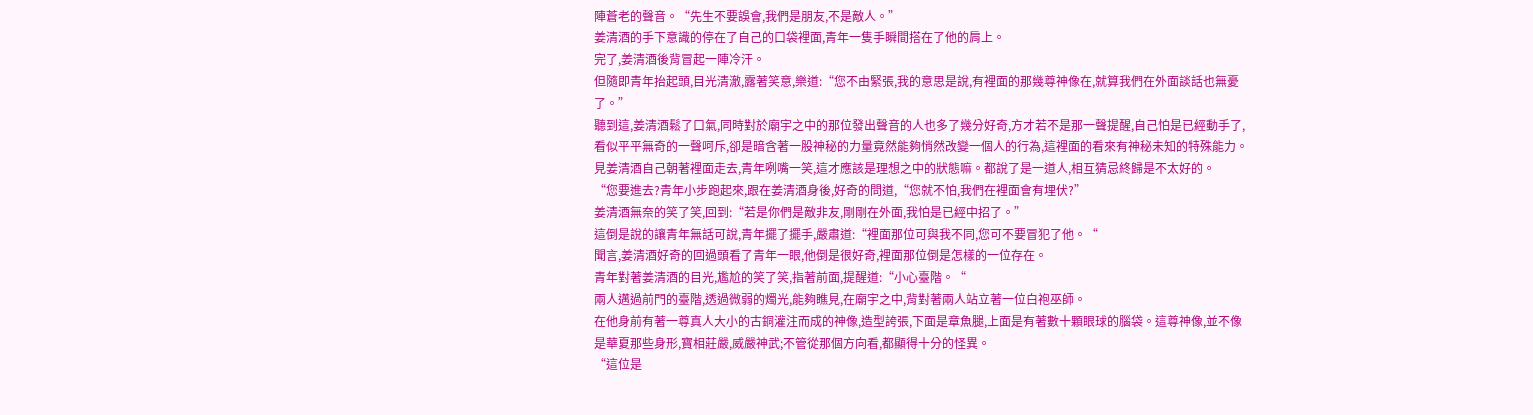陣蒼老的聲音。“先生不要誤會,我們是朋友,不是敵人。”
姜清酒的手下意識的停在了自己的口袋裡面,青年一隻手瞬間搭在了他的肩上。
完了,姜清酒後背冒起一陣冷汗。
但隨即青年抬起頭,目光清澈,露著笑意,樂道:“您不由緊張,我的意思是說,有裡面的那幾尊神像在,就算我們在外面談話也無憂了。”
聽到這,姜清酒鬆了口氣,同時對於廟宇之中的那位發出聲音的人也多了幾分好奇,方才若不是那一聲提醒,自己怕是已經動手了,看似平平無奇的一聲呵斥,卻是暗含著一股神秘的力量竟然能夠悄然改變一個人的行為,這裡面的看來有神秘未知的特殊能力。
見姜清酒自己朝著裡面走去,青年咧嘴一笑,這才應該是理想之中的狀態嘛。都說了是一道人,相互猜忌終歸是不太好的。
“您要進去?青年小步跑起來,跟在姜清酒身後,好奇的問道,“您就不怕,我們在裡面會有埋伏?”
姜清酒無奈的笑了笑,回到:“若是你們是敵非友,剛剛在外面,我怕是已經中招了。”
這倒是說的讓青年無話可說,青年擺了擺手,嚴肅道:“裡面那位可與我不同,您可不要冒犯了他。“
聞言,姜清酒好奇的回過頭看了青年一眼,他倒是很好奇,裡面那位倒是怎樣的一位存在。
青年對著姜清酒的目光,尷尬的笑了笑,指著前面,提醒道:“小心臺階。“
兩人邁過前門的臺階,透過微弱的燭光,能夠瞧見,在廟宇之中,背對著兩人站立著一位白袍巫師。
在他身前有著一尊真人大小的古銅灌注而成的神像,造型誇張,下面是章魚腿,上面是有著數十顆眼球的腦袋。這尊神像,並不像是華夏那些身形,寶相莊嚴,威嚴神武;不管從那個方向看,都顯得十分的怪異。
“這位是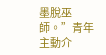墨脫巫師。”青年主動介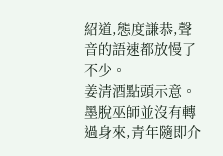紹道,態度謙恭,聲音的語速都放慢了不少。
姜清酒點頭示意。
墨脫巫師並沒有轉過身來,青年隨即介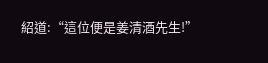紹道:“這位便是姜清酒先生!”